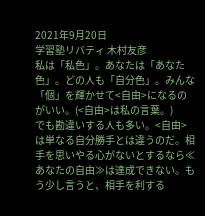2021年9月20日
学習塾リバティ 木村友彦
私は「私色」。あなたは「あなた色」。どの人も「自分色」。みんな「個」を輝かせて<自由>になるのがいい。(<自由>は私の言葉。)
でも勘違いする人も多い。<自由>は単なる自分勝手とは違うのだ。相手を思いやる心がないとするなら≪あなたの自由≫は達成できない。もう少し言うと、相手を利する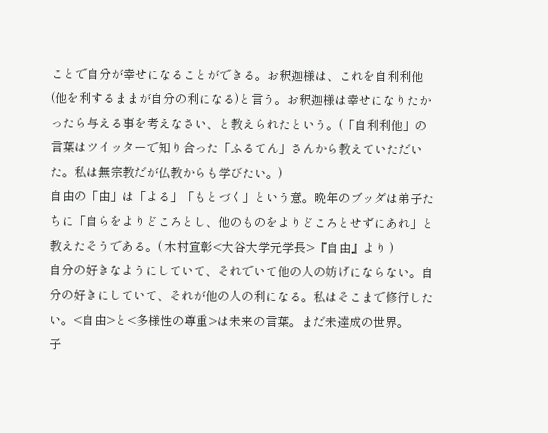ことで自分が幸せになることができる。お釈迦様は、これを自利利他(他を利するままが自分の利になる)と言う。お釈迦様は幸せになりたかったら与える事を考えなさい、と教えられたという。(「自利利他」の言葉はツイッターで知り合った「ふるてん」さんから教えていただいた。私は無宗教だが仏教からも学びたい。)
自由の「由」は「よる」「もとづく」という意。晩年のブッダは弟子たちに「自らをよりどころとし、他のものをよりどころとせずにあれ」と教えたそうである。( 木村宣彰<大谷大学元学長>『自由』より )
自分の好きなようにしていて、それでいて他の人の妨げにならない。自分の好きにしていて、それが他の人の利になる。私はそこまで修行したい。<自由>と<多様性の尊重>は未来の言葉。まだ未達成の世界。
子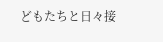どもたちと日々接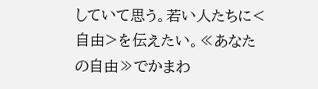していて思う。若い人たちに<自由>を伝えたい。≪あなたの自由≫でかまわ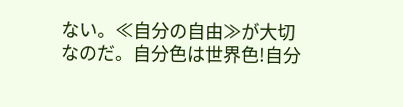ない。≪自分の自由≫が大切なのだ。自分色は世界色!自分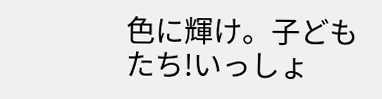色に輝け。子どもたち!いっしょ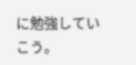に勉強していこう。